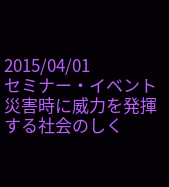2015/04/01
セミナー・イベント
災害時に威力を発揮する社会のしく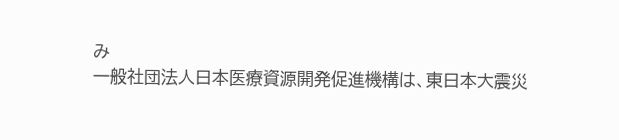み
一般社団法人日本医療資源開発促進機構は、東日本大震災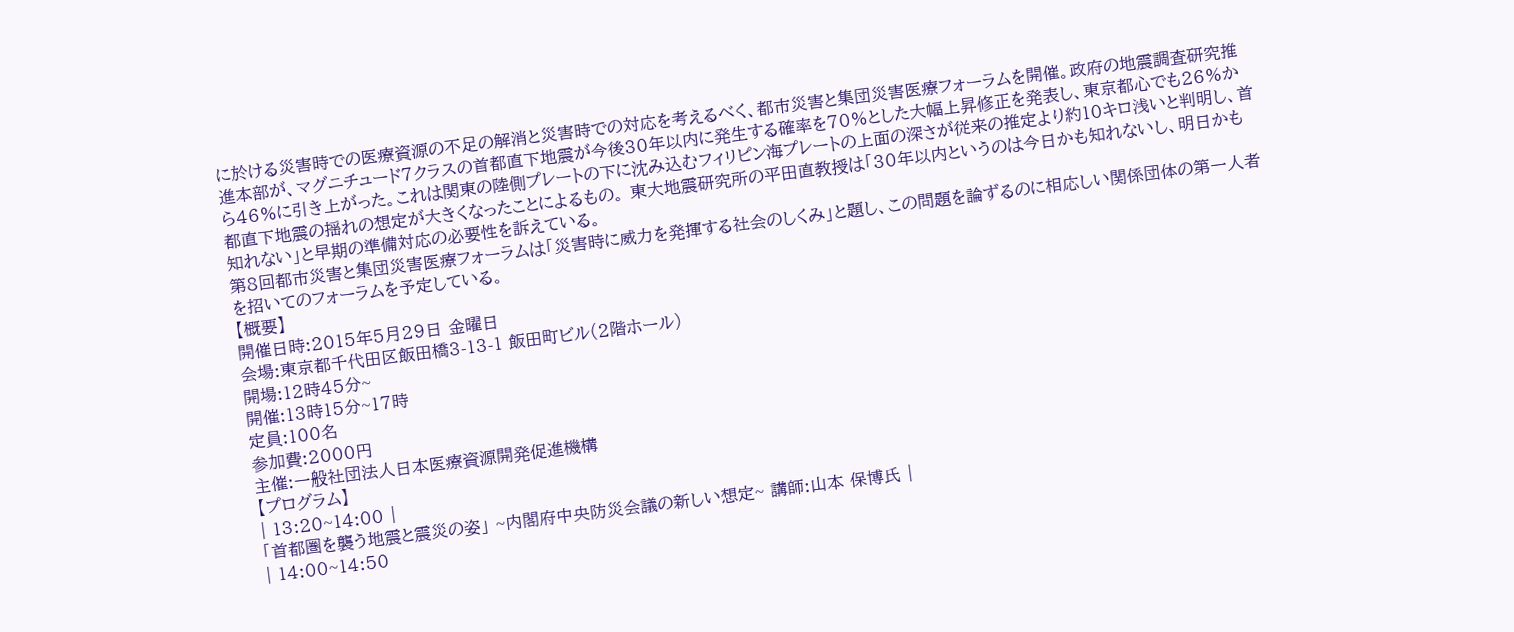に於ける災害時での医療資源の不足の解消と災害時での対応を考えるべく、都市災害と集団災害医療フォーラムを開催。政府の地震調査研究推進本部が、マグニチュード7クラスの首都直下地震が今後30年以内に発生する確率を70%とした大幅上昇修正を発表し、東京都心でも26%から46%に引き上がった。これは関東の陸側プレートの下に沈み込むフィリピン海プレートの上面の深さが従来の推定より約10キロ浅いと判明し、首都直下地震の揺れの想定が大きくなったことによるもの。 東大地震研究所の平田直教授は「30年以内というのは今日かも知れないし、明日かも知れない」と早期の準備対応の必要性を訴えている。
第8回都市災害と集団災害医療フォーラムは「災害時に威力を発揮する社会のしくみ」と題し、この問題を論ずるのに相応しい関係団体の第一人者を招いてのフォーラムを予定している。
【概要】
開催日時:2015年5月29日 金曜日
会場:東京都千代田区飯田橋3-13-1 飯田町ビル(2階ホール)
開場:12時45分~
開催:13時15分~17時
定員:100名
参加費:2000円
主催:一般社団法人日本医療資源開発促進機構
【プログラム】
| 13:20~14:00 |
「首都圏を襲う地震と震災の姿」 ~内閣府中央防災会議の新しい想定~ 講師:山本 保博氏 |
| 14:00~14:50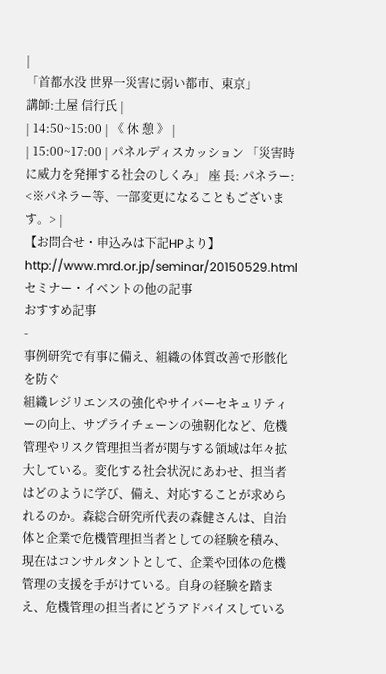|
「首都水没 世界一災害に弱い都市、東京」
講師:土屋 信行氏 |
| 14:50~15:00 | 《 休 憩 》 |
| 15:00~17:00 | パネルディスカッション 「災害時に威力を発揮する社会のしくみ」 座 長: パネラー: <※パネラー等、一部変更になることもございます。> |
【お問合せ・申込みは下記HPより】
http://www.mrd.or.jp/seminar/20150529.html
セミナー・イベントの他の記事
おすすめ記事
-
事例研究で有事に備え、組織の体質改善で形骸化を防ぐ
組織レジリエンスの強化やサイバーセキュリティーの向上、サプライチェーンの強靭化など、危機管理やリスク管理担当者が関与する領域は年々拡大している。変化する社会状況にあわせ、担当者はどのように学び、備え、対応することが求められるのか。森総合研究所代表の森健さんは、自治体と企業で危機管理担当者としての経験を積み、現在はコンサルタントとして、企業や団体の危機管理の支援を手がけている。自身の経験を踏まえ、危機管理の担当者にどうアドバイスしている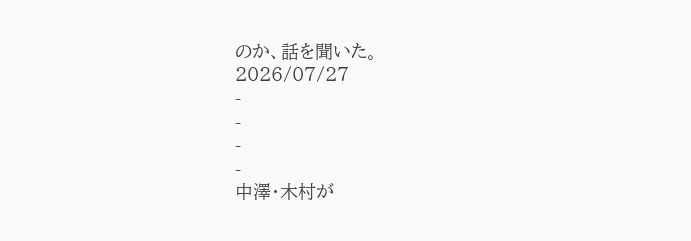のか、話を聞いた。
2026/07/27
-
-
-
-
中澤・木村が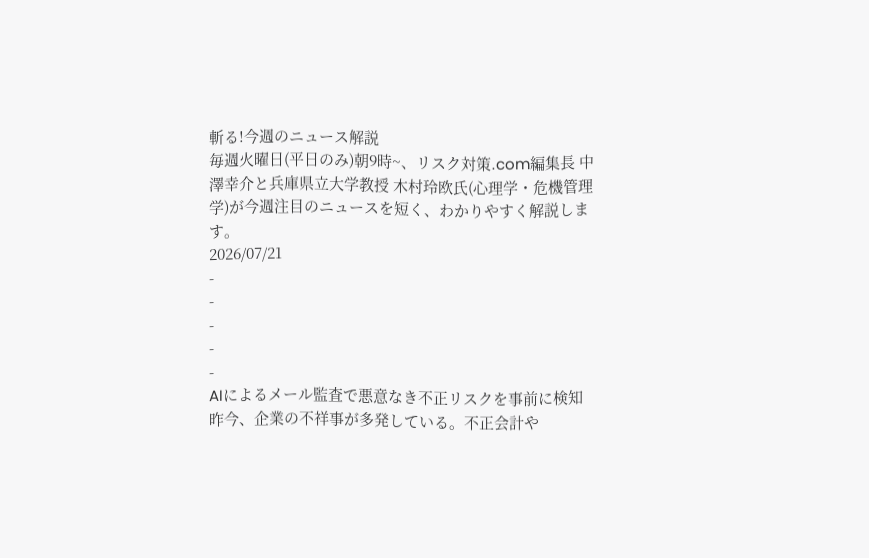斬る!今週のニュース解説
毎週火曜日(平日のみ)朝9時~、リスク対策.com編集長 中澤幸介と兵庫県立大学教授 木村玲欧氏(心理学・危機管理学)が今週注目のニュースを短く、わかりやすく解説します。
2026/07/21
-
-
-
-
-
AIによるメール監査で悪意なき不正リスクを事前に検知
昨今、企業の不祥事が多発している。不正会計や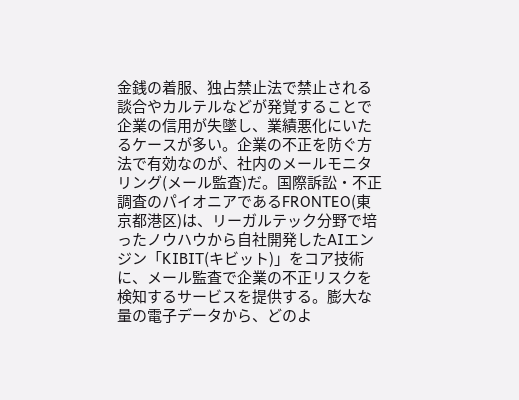金銭の着服、独占禁止法で禁止される談合やカルテルなどが発覚することで企業の信用が失墜し、業績悪化にいたるケースが多い。企業の不正を防ぐ方法で有効なのが、社内のメールモニタリング(メール監査)だ。国際訴訟・不正調査のパイオニアであるFRONTEO(東京都港区)は、リーガルテック分野で培ったノウハウから自社開発したAIエンジン「KIBIT(キビット)」をコア技術に、メール監査で企業の不正リスクを検知するサービスを提供する。膨大な量の電子データから、どのよ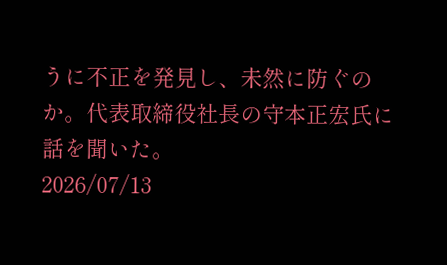うに不正を発見し、未然に防ぐのか。代表取締役社長の守本正宏氏に話を聞いた。
2026/07/13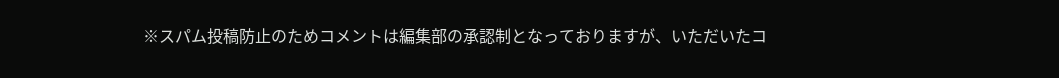※スパム投稿防止のためコメントは編集部の承認制となっておりますが、いただいたコ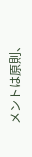メントは原則、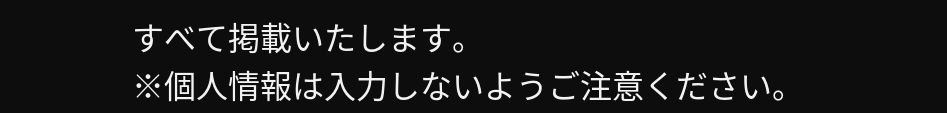すべて掲載いたします。
※個人情報は入力しないようご注意ください。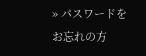» パスワードをお忘れの方